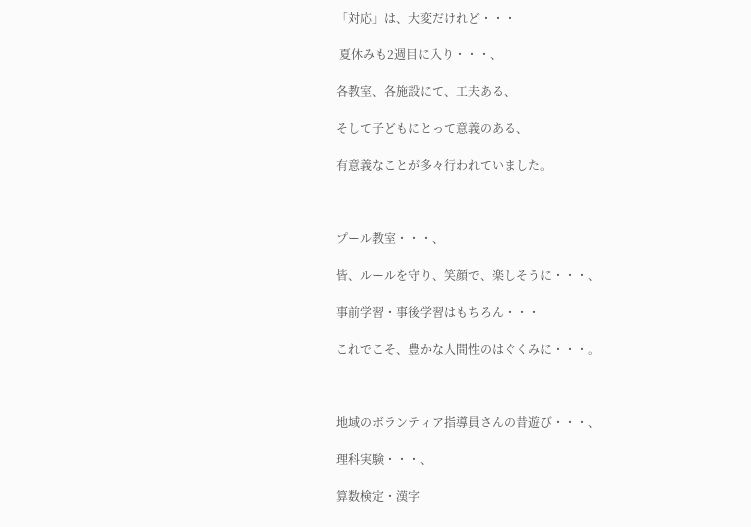「対応」は、大変だけれど・・・

 夏休みも2週目に入り・・・、

各教室、各施設にて、工夫ある、

そして子どもにとって意義のある、

有意義なことが多々行われていました。



プール教室・・・、

皆、ルールを守り、笑顔で、楽しそうに・・・、

事前学習・事後学習はもちろん・・・

これでこそ、豊かな人間性のはぐくみに・・・。



地域のボランティア指導員さんの昔遊び・・・、

理科実験・・・、

算数検定・漢字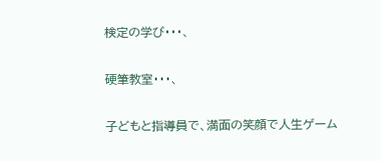検定の学び・・・、

硬筆教室・・・、

子どもと指導員で、満面の笑顔で人生ゲーム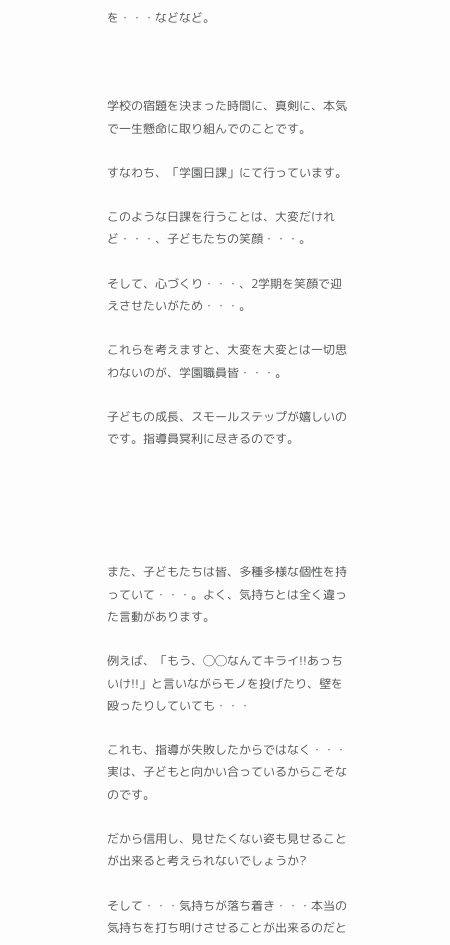を・・・などなど。



学校の宿題を決まった時間に、真剣に、本気で一生懸命に取り組んでのことです。

すなわち、「学園日課」にて行っています。

このような日課を行うことは、大変だけれど・・・、子どもたちの笑顔・・・。

そして、心づくり・・・、2学期を笑顔で迎えさせたいがため・・・。

これらを考えますと、大変を大変とは一切思わないのが、学園職員皆・・・。

子どもの成長、スモールステップが嬉しいのです。指導員冥利に尽きるのです。





また、子どもたちは皆、多種多様な個性を持っていて・・・。よく、気持ちとは全く違った言動があります。

例えば、「もう、◯◯なんてキライ!!あっちいけ!!」と言いながらモノを投げたり、壁を殴ったりしていても・・・

これも、指導が失敗したからではなく・・・実は、子どもと向かい合っているからこそなのです。

だから信用し、見せたくない姿も見せることが出来ると考えられないでしょうか?

そして・・・気持ちが落ち着き・・・本当の気持ちを打ち明けさせることが出来るのだと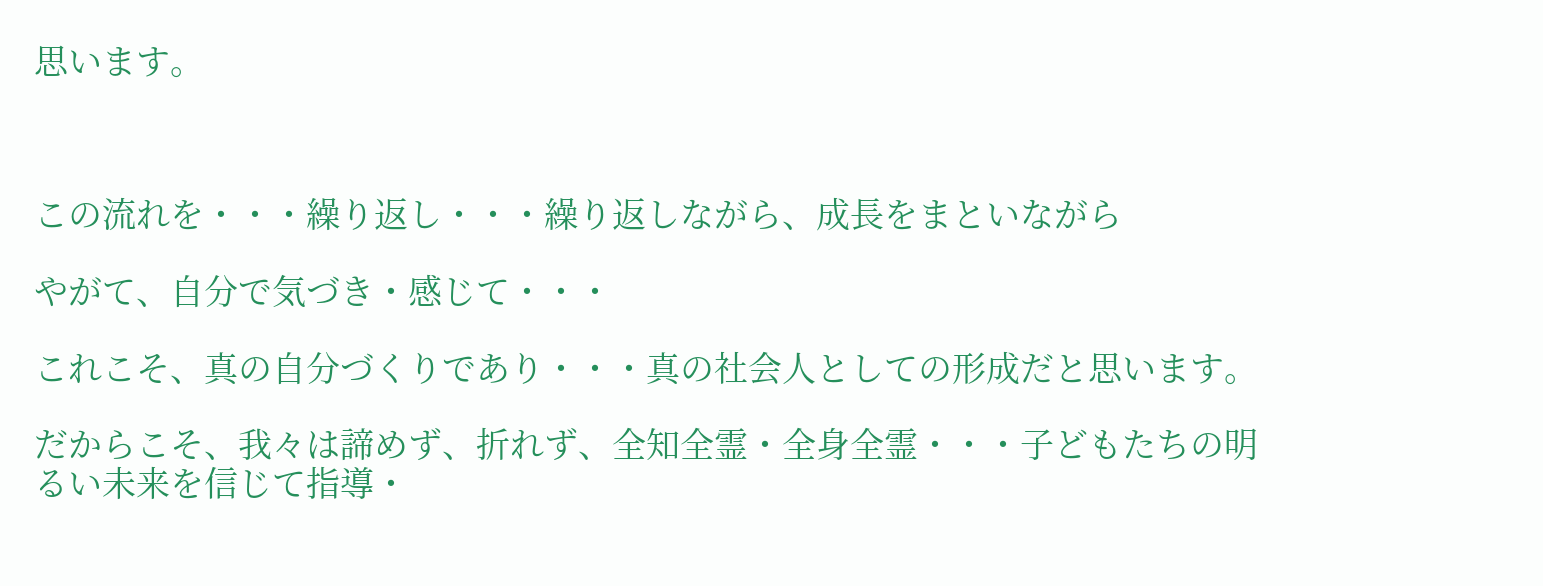思います。



この流れを・・・繰り返し・・・繰り返しながら、成長をまといながら

やがて、自分で気づき・感じて・・・

これこそ、真の自分づくりであり・・・真の社会人としての形成だと思います。

だからこそ、我々は諦めず、折れず、全知全霊・全身全霊・・・子どもたちの明るい未来を信じて指導・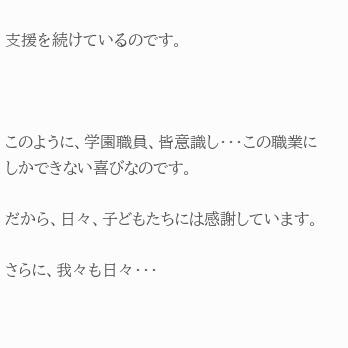支援を続けているのです。



このように、学園職員、皆意識し・・・この職業にしかできない喜びなのです。

だから、日々、子どもたちには感謝しています。

さらに、我々も日々・・・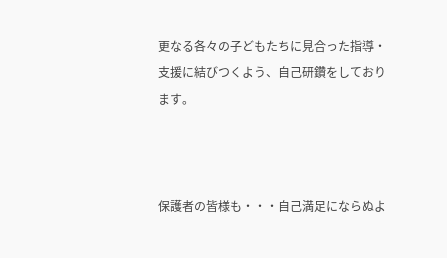更なる各々の子どもたちに見合った指導・支援に結びつくよう、自己研鑽をしております。



保護者の皆様も・・・自己満足にならぬよ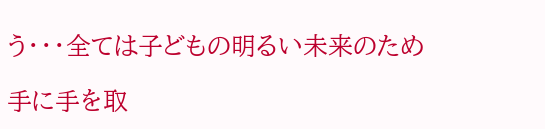う・・・全ては子どもの明るい未来のため

手に手を取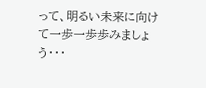って、明るい未来に向けて一歩一歩歩みましょう・・・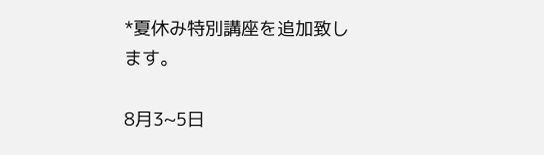*夏休み特別講座を追加致します。

8月3~5日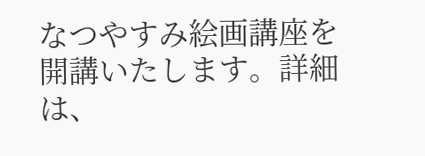なつやすみ絵画講座を開講いたします。詳細は、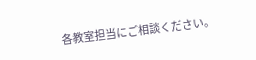各教室担当にご相談ください。